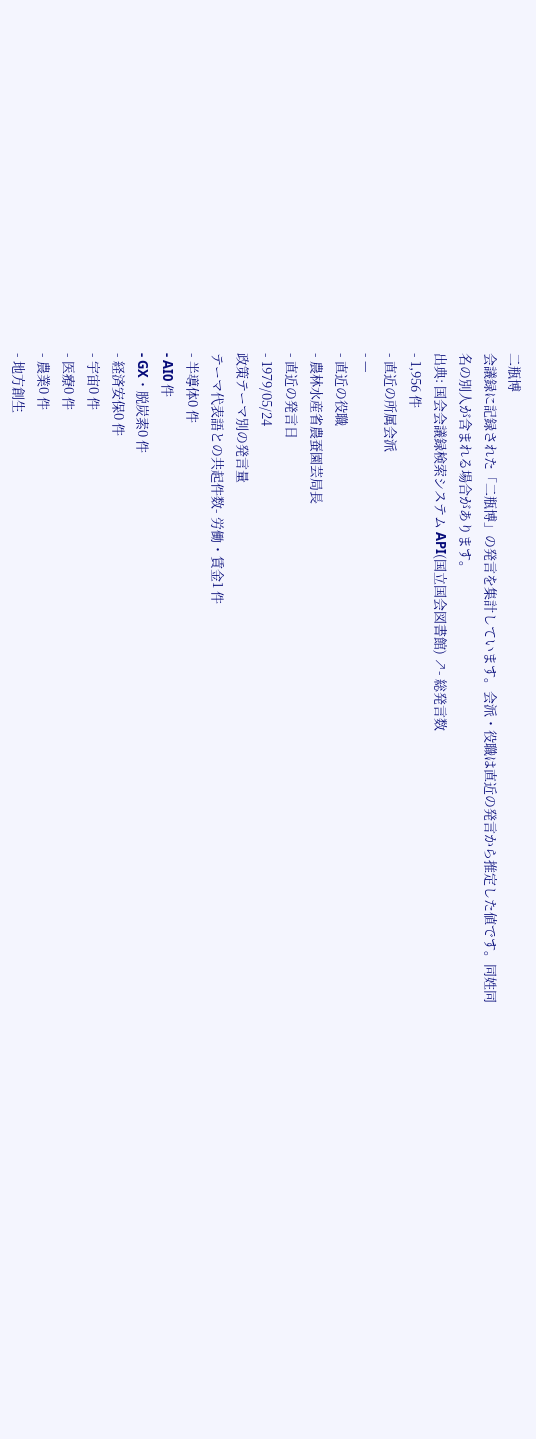二瓶博
会議録に記録された「二瓶博」の発言を集計しています。会派・役職は直近の発言から推定した値です。同姓同名の別人が含まれる場合があります。
出典: 国会会議録検索システム API(国立国会図書館) ↗- 総発言数
- 1,956 件
- 直近の所属会派
- —
- 直近の役職
- 農林水産省農蚕園芸局長
- 直近の発言日
- 1979/05/24
政策テーマ別の発言量
テーマ代表語との共起件数- 労働・賃金1 件
- 半導体0 件
- AI0 件
- GX・脱炭素0 件
- 経済安保0 件
- 宇宙0 件
- 医療0 件
- 農業0 件
- 地方創生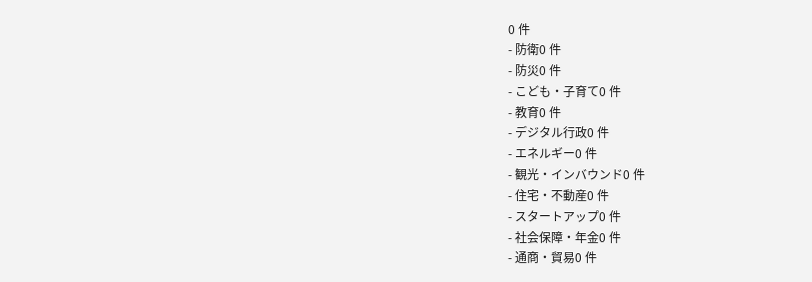0 件
- 防衛0 件
- 防災0 件
- こども・子育て0 件
- 教育0 件
- デジタル行政0 件
- エネルギー0 件
- 観光・インバウンド0 件
- 住宅・不動産0 件
- スタートアップ0 件
- 社会保障・年金0 件
- 通商・貿易0 件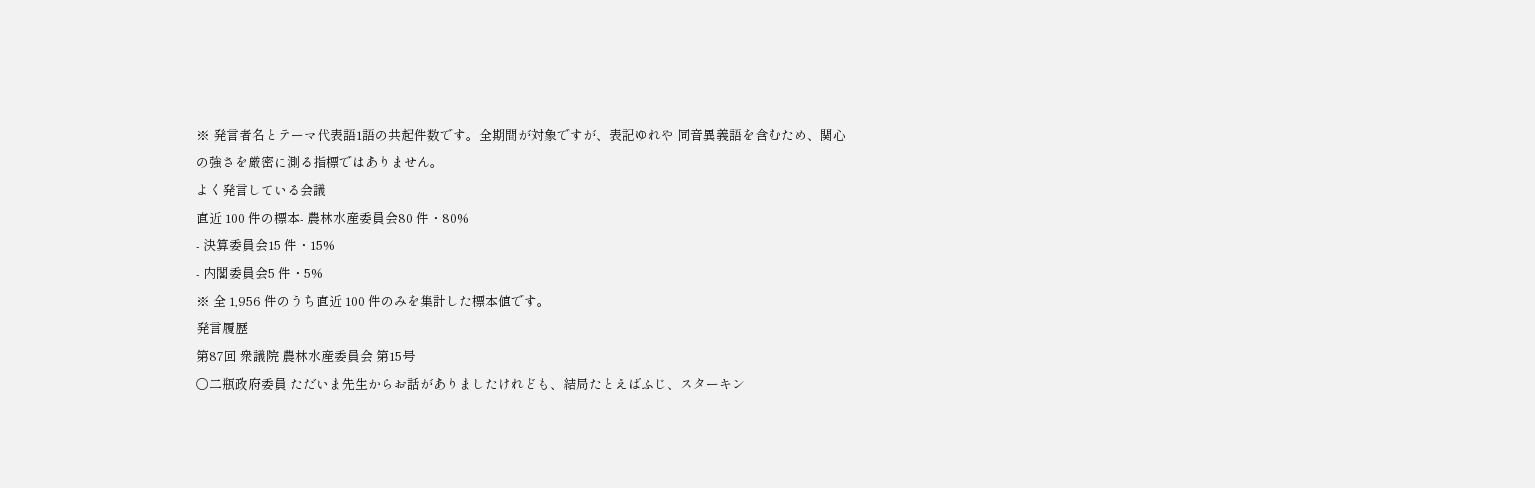※ 発言者名とテーマ代表語1語の共起件数です。全期間が対象ですが、表記ゆれや 同音異義語を含むため、関心の強さを厳密に測る指標ではありません。
よく発言している会議
直近 100 件の標本- 農林水産委員会80 件・80%
- 決算委員会15 件・15%
- 内閣委員会5 件・5%
※ 全 1,956 件のうち直近 100 件のみを集計した標本値です。
発言履歴
第87回 衆議院 農林水産委員会 第15号
○二瓶政府委員 ただいま先生からお話がありましたけれども、結局たとえばふじ、スターキン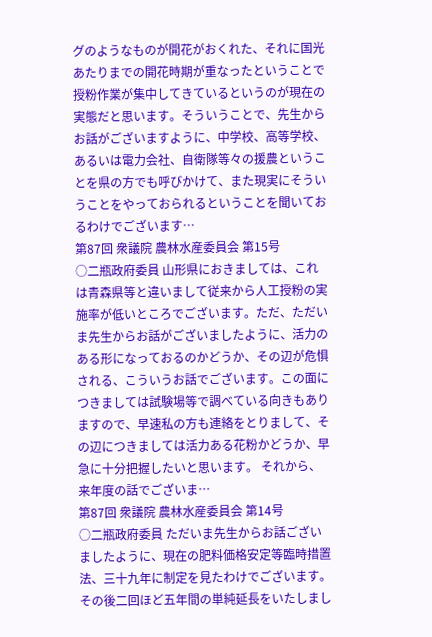グのようなものが開花がおくれた、それに国光あたりまでの開花時期が重なったということで授粉作業が集中してきているというのが現在の実態だと思います。そういうことで、先生からお話がございますように、中学校、高等学校、あるいは電力会社、自衛隊等々の援農ということを県の方でも呼びかけて、また現実にそういうことをやっておられるということを聞いておるわけでございます…
第87回 衆議院 農林水産委員会 第15号
○二瓶政府委員 山形県におきましては、これは青森県等と違いまして従来から人工授粉の実施率が低いところでございます。ただ、ただいま先生からお話がございましたように、活力のある形になっておるのかどうか、その辺が危惧される、こういうお話でございます。この面につきましては試験場等で調べている向きもありますので、早速私の方も連絡をとりまして、その辺につきましては活力ある花粉かどうか、早急に十分把握したいと思います。 それから、来年度の話でございま…
第87回 衆議院 農林水産委員会 第14号
○二瓶政府委員 ただいま先生からお話ございましたように、現在の肥料価格安定等臨時措置法、三十九年に制定を見たわけでございます。その後二回ほど五年間の単純延長をいたしまし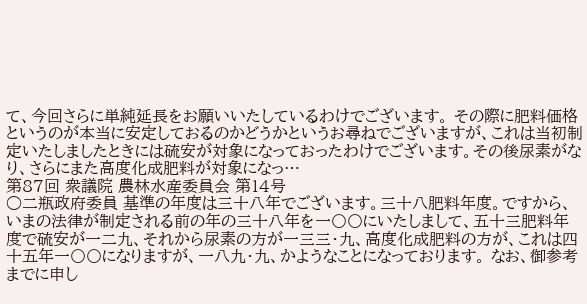て、今回さらに単純延長をお願いいたしているわけでございます。 その際に肥料価格というのが本当に安定しておるのかどうかというお尋ねでございますが、これは当初制定いたしましたときには硫安が対象になっておったわけでございます。その後尿素がなり、さらにまた高度化成肥料が対象になっ…
第87回 衆議院 農林水産委員会 第14号
○二瓶政府委員 基準の年度は三十八年でございます。三十八肥料年度。ですから、いまの法律が制定される前の年の三十八年を一〇〇にいたしまして、五十三肥料年度で硫安が一二九、それから尿素の方が一三三・九、高度化成肥料の方が、これは四十五年一〇〇になりますが、一八九・九、かようなことになっております。 なお、御参考までに申し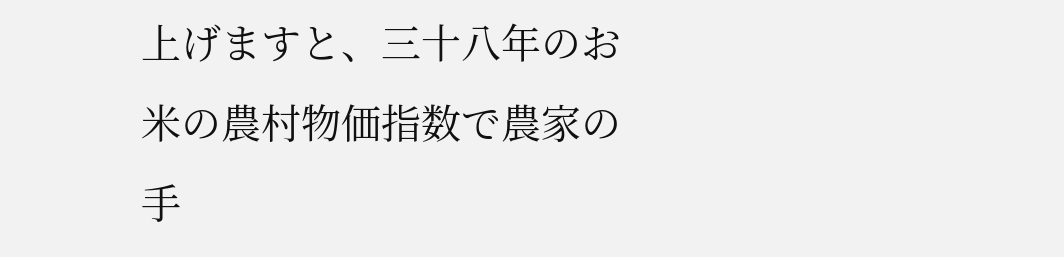上げますと、三十八年のお米の農村物価指数で農家の手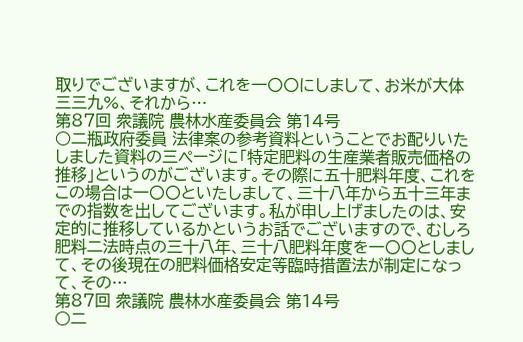取りでございますが、これを一〇〇にしまして、お米が大体三三九%、それから…
第87回 衆議院 農林水産委員会 第14号
○二瓶政府委員 法律案の参考資料ということでお配りいたしました資料の三ページに「特定肥料の生産業者販売価格の推移」というのがございます。その際に五十肥料年度、これをこの場合は一〇〇といたしまして、三十八年から五十三年までの指数を出してございます。私が申し上げましたのは、安定的に推移しているかというお話でございますので、むしろ肥料二法時点の三十八年、三十八肥料年度を一〇〇としまして、その後現在の肥料価格安定等臨時措置法が制定になって、その…
第87回 衆議院 農林水産委員会 第14号
○二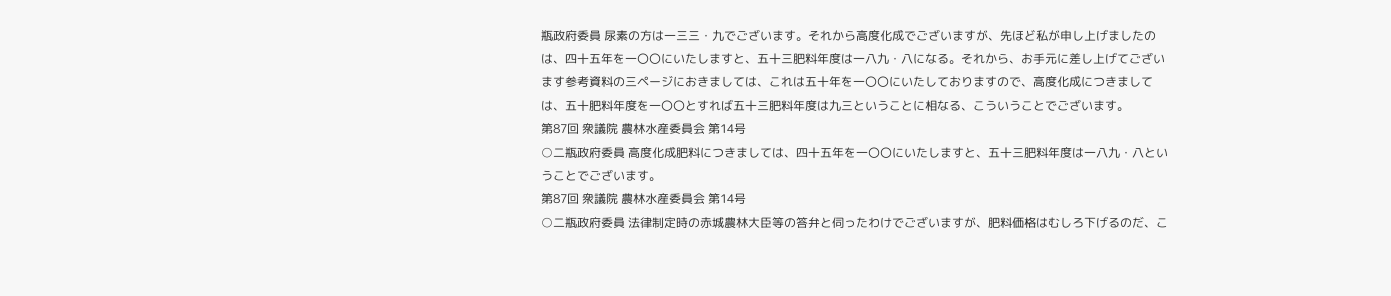瓶政府委員 尿素の方は一三三・九でございます。それから高度化成でございますが、先ほど私が申し上げましたのは、四十五年を一〇〇にいたしますと、五十三肥料年度は一八九・八になる。それから、お手元に差し上げてございます参考資料の三ページにおきましては、これは五十年を一〇〇にいたしておりますので、高度化成につきましては、五十肥料年度を一〇〇とすれば五十三肥料年度は九三ということに相なる、こういうことでございます。
第87回 衆議院 農林水産委員会 第14号
○二瓶政府委員 高度化成肥料につきましては、四十五年を一〇〇にいたしますと、五十三肥料年度は一八九・八ということでございます。
第87回 衆議院 農林水産委員会 第14号
○二瓶政府委員 法律制定時の赤城農林大臣等の答弁と伺ったわけでございますが、肥料価格はむしろ下げるのだ、こ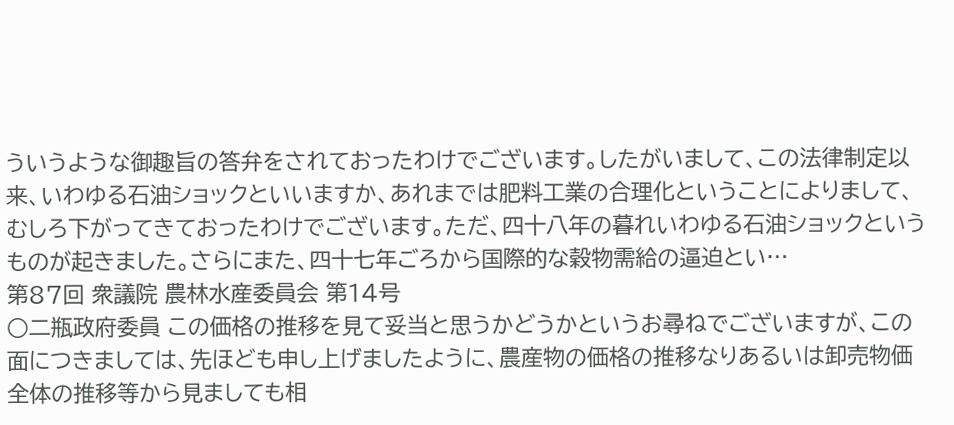ういうような御趣旨の答弁をされておったわけでございます。したがいまして、この法律制定以来、いわゆる石油ショックといいますか、あれまでは肥料工業の合理化ということによりまして、むしろ下がってきておったわけでございます。ただ、四十八年の暮れいわゆる石油ショックというものが起きました。さらにまた、四十七年ごろから国際的な穀物需給の逼迫とい…
第87回 衆議院 農林水産委員会 第14号
○二瓶政府委員 この価格の推移を見て妥当と思うかどうかというお尋ねでございますが、この面につきましては、先ほども申し上げましたように、農産物の価格の推移なりあるいは卸売物価全体の推移等から見ましても相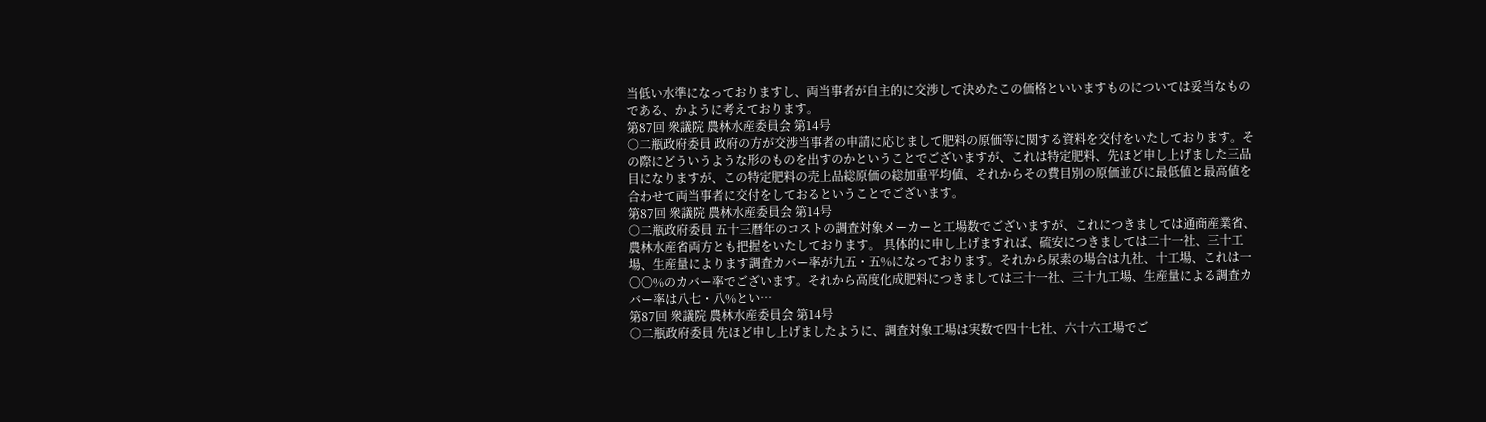当低い水準になっておりますし、両当事者が自主的に交渉して決めたこの価格といいますものについては妥当なものである、かように考えております。
第87回 衆議院 農林水産委員会 第14号
○二瓶政府委員 政府の方が交渉当事者の申請に応じまして肥料の原価等に関する資料を交付をいたしております。その際にどういうような形のものを出すのかということでございますが、これは特定肥料、先ほど申し上げました三品目になりますが、この特定肥料の売上品総原価の総加重平均値、それからその費目別の原価並びに最低値と最高値を合わせて両当事者に交付をしておるということでございます。
第87回 衆議院 農林水産委員会 第14号
○二瓶政府委員 五十三暦年のコストの調査対象メーカーと工場数でございますが、これにつきましては通商産業省、農林水産省両方とも把握をいたしております。 具体的に申し上げますれば、硫安につきましては二十一社、三十工場、生産量によります調査カバー率が九五・五%になっております。それから尿素の場合は九社、十工場、これは一〇〇%のカバー率でございます。それから高度化成肥料につきましては三十一社、三十九工場、生産量による調査カバー率は八七・八%とい…
第87回 衆議院 農林水産委員会 第14号
○二瓶政府委員 先ほど申し上げましたように、調査対象工場は実数で四十七社、六十六工場でご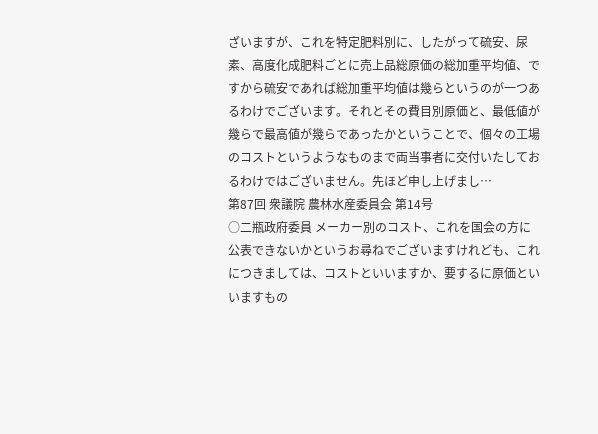ざいますが、これを特定肥料別に、したがって硫安、尿素、高度化成肥料ごとに売上品総原価の総加重平均値、ですから硫安であれば総加重平均値は幾らというのが一つあるわけでございます。それとその費目別原価と、最低値が幾らで最高値が幾らであったかということで、個々の工場のコストというようなものまで両当事者に交付いたしておるわけではございません。先ほど申し上げまし…
第87回 衆議院 農林水産委員会 第14号
○二瓶政府委員 メーカー別のコスト、これを国会の方に公表できないかというお尋ねでございますけれども、これにつきましては、コストといいますか、要するに原価といいますもの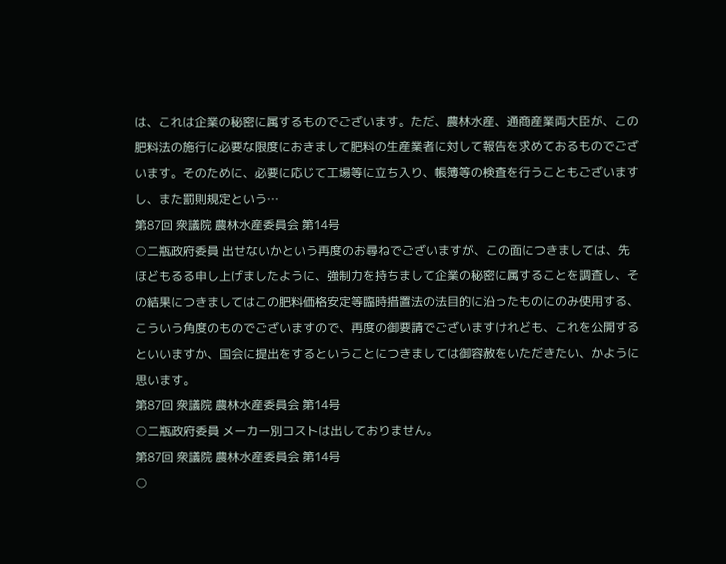は、これは企業の秘密に属するものでございます。ただ、農林水産、通商産業両大臣が、この肥料法の施行に必要な限度におきまして肥料の生産業者に対して報告を求めておるものでございます。そのために、必要に応じて工場等に立ち入り、帳簿等の検査を行うこともございますし、また罰則規定という…
第87回 衆議院 農林水産委員会 第14号
○二瓶政府委員 出せないかという再度のお尋ねでございますが、この面につきましては、先ほどもるる申し上げましたように、強制力を持ちまして企業の秘密に属することを調査し、その結果につきましてはこの肥料価格安定等臨時措置法の法目的に沿ったものにのみ使用する、こういう角度のものでございますので、再度の御要請でございますけれども、これを公開するといいますか、国会に提出をするということにつきましては御容赦をいただきたい、かように思います。
第87回 衆議院 農林水産委員会 第14号
○二瓶政府委員 メーカー別コストは出しておりません。
第87回 衆議院 農林水産委員会 第14号
○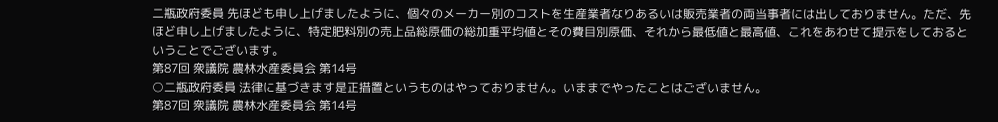二瓶政府委員 先ほども申し上げましたように、個々のメーカー別のコストを生産業者なりあるいは販売業者の両当事者には出しておりません。ただ、先ほど申し上げましたように、特定肥料別の売上品総原価の総加重平均値とその費目別原価、それから最低値と最高値、これをあわせて提示をしておるということでございます。
第87回 衆議院 農林水産委員会 第14号
○二瓶政府委員 法律に基づきます是正措置というものはやっておりません。いままでやったことはございません。
第87回 衆議院 農林水産委員会 第14号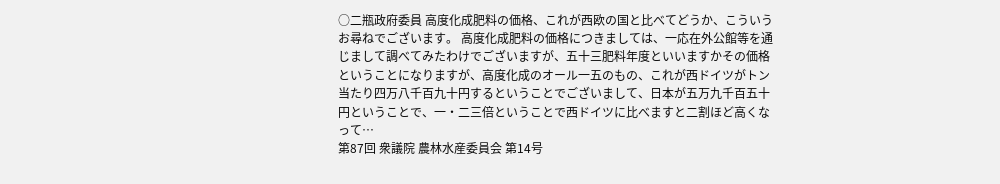○二瓶政府委員 高度化成肥料の価格、これが西欧の国と比べてどうか、こういうお尋ねでございます。 高度化成肥料の価格につきましては、一応在外公館等を通じまして調べてみたわけでございますが、五十三肥料年度といいますかその価格ということになりますが、高度化成のオール一五のもの、これが西ドイツがトン当たり四万八千百九十円するということでございまして、日本が五万九千百五十円ということで、一・二三倍ということで西ドイツに比べますと二割ほど高くなって…
第87回 衆議院 農林水産委員会 第14号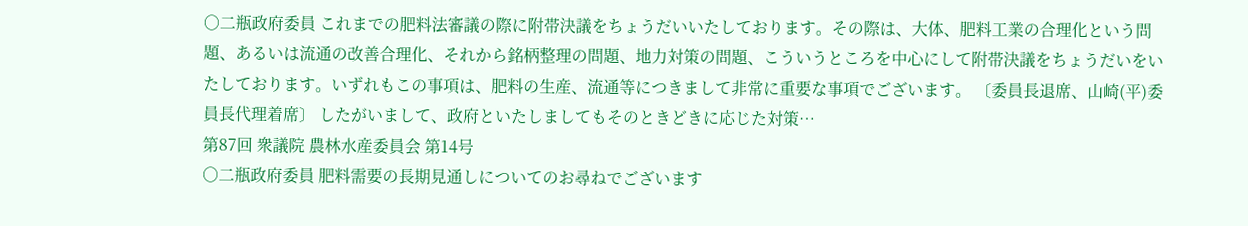○二瓶政府委員 これまでの肥料法審議の際に附帯決議をちょうだいいたしております。その際は、大体、肥料工業の合理化という問題、あるいは流通の改善合理化、それから銘柄整理の問題、地力対策の問題、こういうところを中心にして附帯決議をちょうだいをいたしております。いずれもこの事項は、肥料の生産、流通等につきまして非常に重要な事項でございます。 〔委員長退席、山崎(平)委員長代理着席〕 したがいまして、政府といたしましてもそのときどきに応じた対策…
第87回 衆議院 農林水産委員会 第14号
○二瓶政府委員 肥料需要の長期見通しについてのお尋ねでございます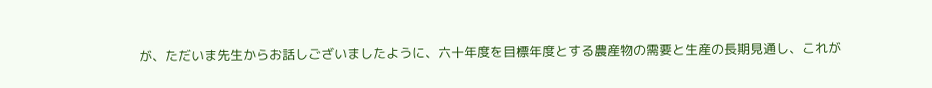が、ただいま先生からお話しございましたように、六十年度を目標年度とする農産物の需要と生産の長期見通し、これが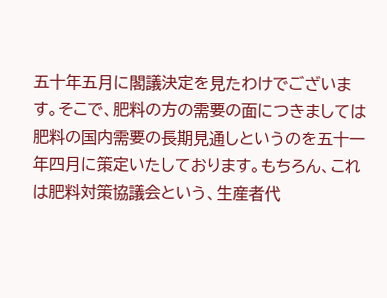五十年五月に閣議決定を見たわけでございます。そこで、肥料の方の需要の面につきましては肥料の国内需要の長期見通しというのを五十一年四月に策定いたしております。もちろん、これは肥料対策協議会という、生産者代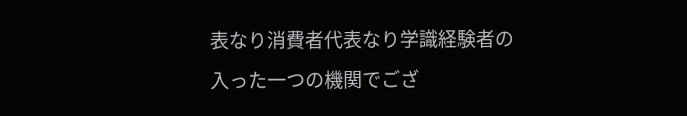表なり消費者代表なり学識経験者の入った一つの機関でござ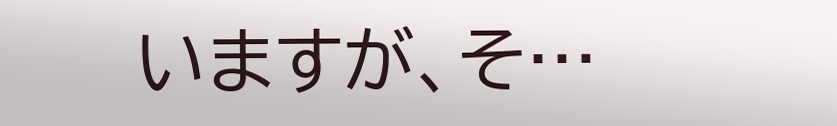いますが、そ…